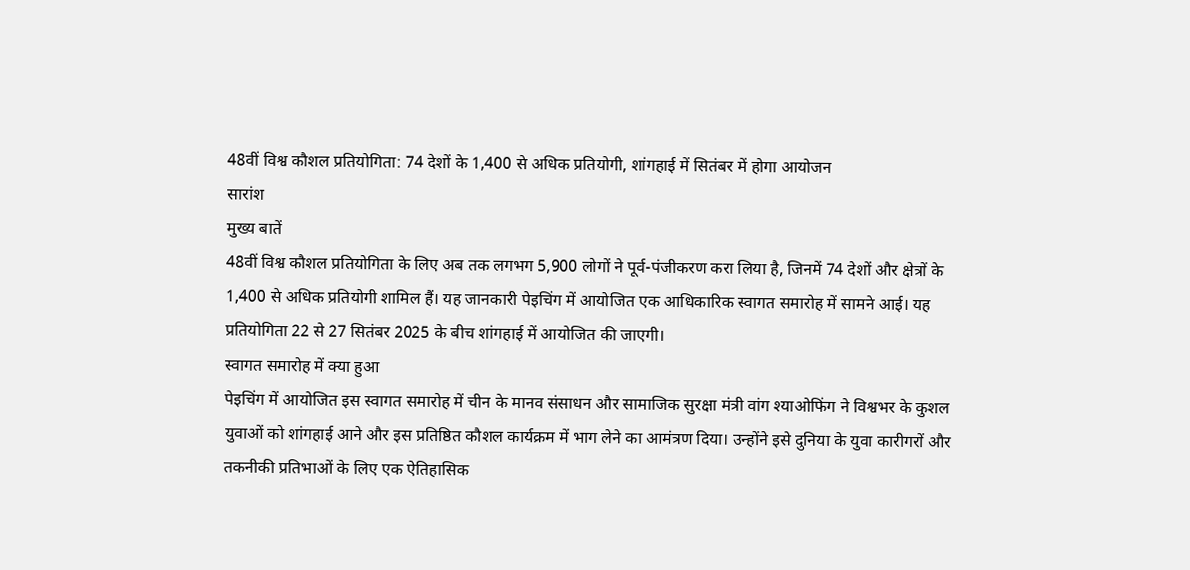48वीं विश्व कौशल प्रतियोगिता: 74 देशों के 1,400 से अधिक प्रतियोगी, शांगहाई में सितंबर में होगा आयोजन
सारांश
मुख्य बातें
48वीं विश्व कौशल प्रतियोगिता के लिए अब तक लगभग 5,900 लोगों ने पूर्व-पंजीकरण करा लिया है, जिनमें 74 देशों और क्षेत्रों के 1,400 से अधिक प्रतियोगी शामिल हैं। यह जानकारी पेइचिंग में आयोजित एक आधिकारिक स्वागत समारोह में सामने आई। यह प्रतियोगिता 22 से 27 सितंबर 2025 के बीच शांगहाई में आयोजित की जाएगी।
स्वागत समारोह में क्या हुआ
पेइचिंग में आयोजित इस स्वागत समारोह में चीन के मानव संसाधन और सामाजिक सुरक्षा मंत्री वांग श्याओफिंग ने विश्वभर के कुशल युवाओं को शांगहाई आने और इस प्रतिष्ठित कौशल कार्यक्रम में भाग लेने का आमंत्रण दिया। उन्होंने इसे दुनिया के युवा कारीगरों और तकनीकी प्रतिभाओं के लिए एक ऐतिहासिक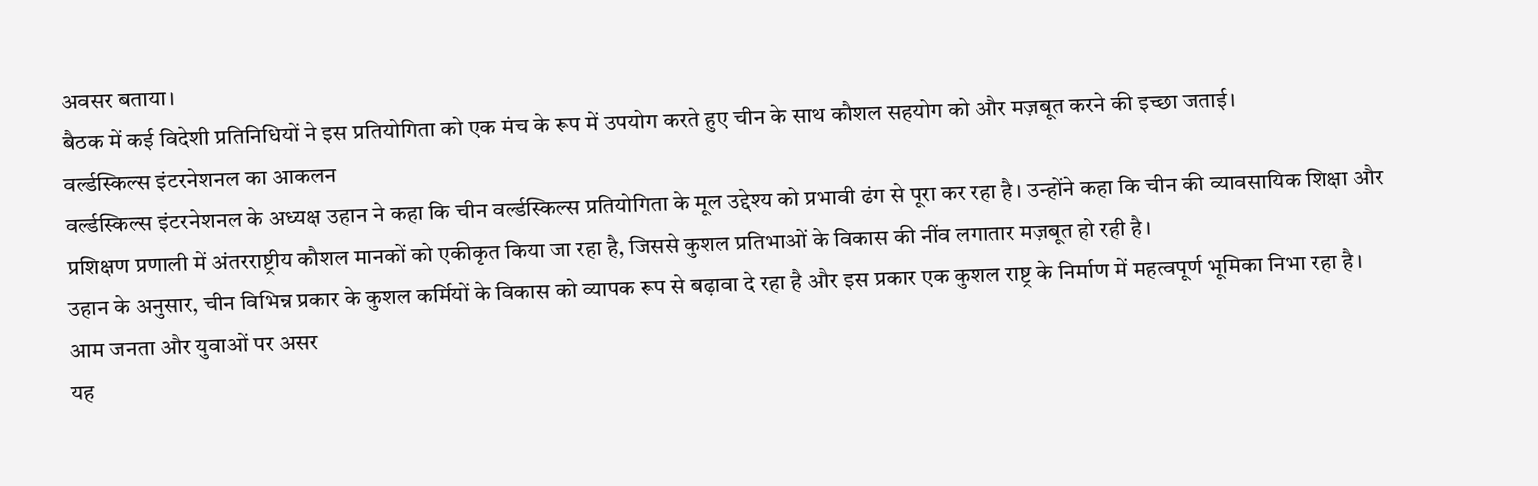अवसर बताया।
बैठक में कई विदेशी प्रतिनिधियों ने इस प्रतियोगिता को एक मंच के रूप में उपयोग करते हुए चीन के साथ कौशल सहयोग को और मज़बूत करने की इच्छा जताई।
वर्ल्डस्किल्स इंटरनेशनल का आकलन
वर्ल्डस्किल्स इंटरनेशनल के अध्यक्ष उहान ने कहा कि चीन वर्ल्डस्किल्स प्रतियोगिता के मूल उद्देश्य को प्रभावी ढंग से पूरा कर रहा है। उन्होंने कहा कि चीन की व्यावसायिक शिक्षा और प्रशिक्षण प्रणाली में अंतरराष्ट्रीय कौशल मानकों को एकीकृत किया जा रहा है, जिससे कुशल प्रतिभाओं के विकास की नींव लगातार मज़बूत हो रही है।
उहान के अनुसार, चीन विभिन्न प्रकार के कुशल कर्मियों के विकास को व्यापक रूप से बढ़ावा दे रहा है और इस प्रकार एक कुशल राष्ट्र के निर्माण में महत्वपूर्ण भूमिका निभा रहा है।
आम जनता और युवाओं पर असर
यह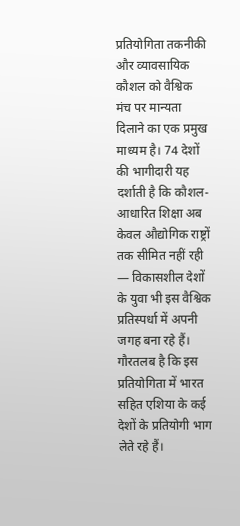प्रतियोगिता तकनीकी और व्यावसायिक कौशल को वैश्विक मंच पर मान्यता दिलाने का एक प्रमुख माध्यम है। 74 देशों की भागीदारी यह दर्शाती है कि कौशल-आधारित शिक्षा अब केवल औद्योगिक राष्ट्रों तक सीमित नहीं रही — विकासशील देशों के युवा भी इस वैश्विक प्रतिस्पर्धा में अपनी जगह बना रहे हैं। गौरतलब है कि इस प्रतियोगिता में भारत सहित एशिया के कई देशों के प्रतियोगी भाग लेते रहे हैं।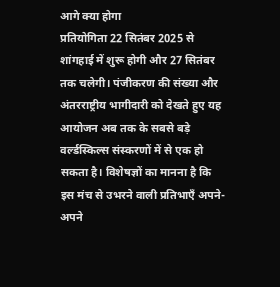आगे क्या होगा
प्रतियोगिता 22 सितंबर 2025 से शांगहाई में शुरू होगी और 27 सितंबर तक चलेगी। पंजीकरण की संख्या और अंतरराष्ट्रीय भागीदारी को देखते हुए यह आयोजन अब तक के सबसे बड़े वर्ल्डस्किल्स संस्करणों में से एक हो सकता है। विशेषज्ञों का मानना है कि इस मंच से उभरने वाली प्रतिभाएँ अपने-अपने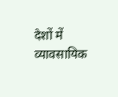देशों में व्यावसायिक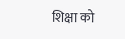शिक्षा को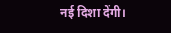नई दिशा देंगी।